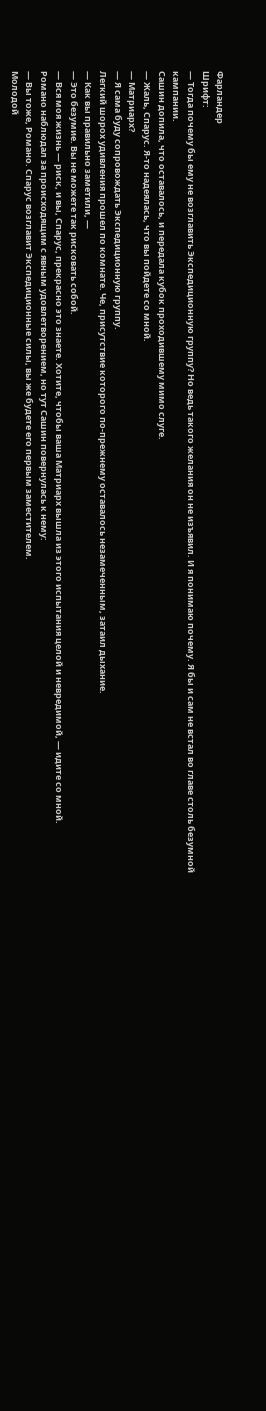Фарландер
Шрифт:
— Тогда почему бы ему не возглавить Экспедиционную группу? Но ведь такого желания он не изъявил. И я понимаю почему. Я бы и сам не встал во главе столь безумной кампании.
Сашин допила, что оставалось, и передала кубок проходившему мимо слуге.
— Жаль, Спарус. Я-то надеялась, что вы пойдете со мной.
— Матриарх?
— Я сама буду сопровождать Экспедиционную группу.
Легкий шорох удивления прошел по комнате. Че, присутствие которого по-прежнему оставалось незамеченным, затаил дыхание.
— Как вы правильно заметили, —
— Это безумие. Вы не можете так рисковать собой.
— Вся моя жизнь — риск, и вы, Спарус, прекрасно это знаете. Хотите, чтобы ваша Матриарх вышла из этого испытания целой и невредимой, — идите со мной.
Романо наблюдал за происходящим с явным удовлетворением, но тут Сашин повернулась к нему:
— Вы тоже, Романо. Спарус возглавит Экспедиционные силы, вы же будете его первым заместителем.
Молодой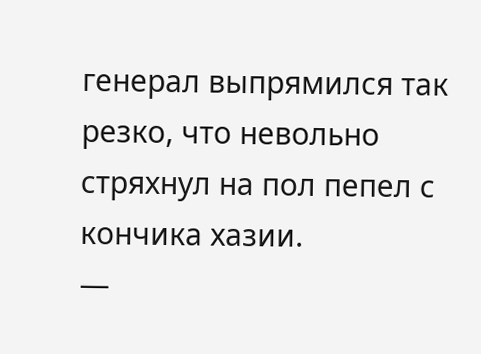генерал выпрямился так резко, что невольно стряхнул на пол пепел с кончика хазии.
—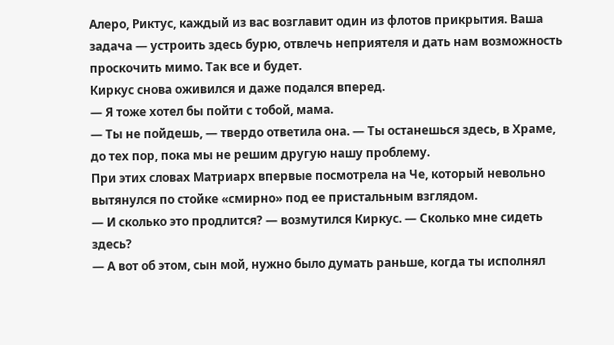Алеро, Риктус, каждый из вас возглавит один из флотов прикрытия. Ваша задача — устроить здесь бурю, отвлечь неприятеля и дать нам возможность проскочить мимо. Так все и будет.
Киркус снова оживился и даже подался вперед.
— Я тоже хотел бы пойти с тобой, мама.
— Ты не пойдешь, — твердо ответила она. — Ты останешься здесь, в Храме, до тех пор, пока мы не решим другую нашу проблему.
При этих словах Матриарх впервые посмотрела на Че, который невольно вытянулся по стойке «смирно» под ее пристальным взглядом.
— И сколько это продлится? — возмутился Киркус. — Сколько мне сидеть здесь?
— А вот об этом, сын мой, нужно было думать раньше, когда ты исполнял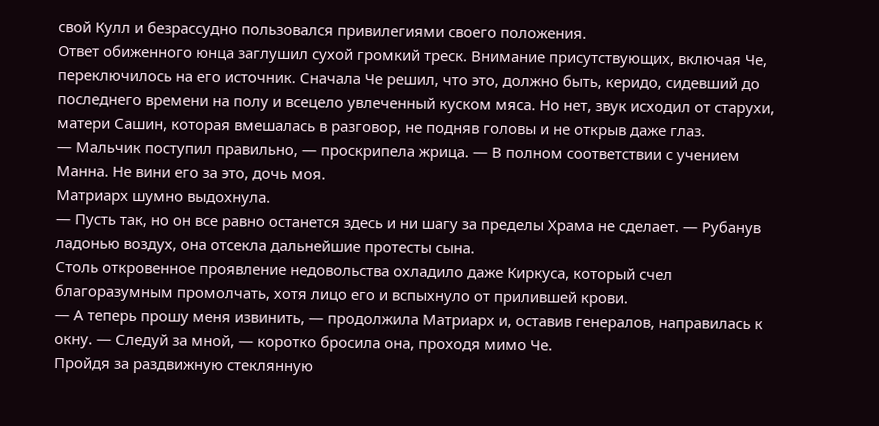свой Кулл и безрассудно пользовался привилегиями своего положения.
Ответ обиженного юнца заглушил сухой громкий треск. Внимание присутствующих, включая Че, переключилось на его источник. Сначала Че решил, что это, должно быть, керидо, сидевший до последнего времени на полу и всецело увлеченный куском мяса. Но нет, звук исходил от старухи, матери Сашин, которая вмешалась в разговор, не подняв головы и не открыв даже глаз.
— Мальчик поступил правильно, — проскрипела жрица. — В полном соответствии с учением Манна. Не вини его за это, дочь моя.
Матриарх шумно выдохнула.
— Пусть так, но он все равно останется здесь и ни шагу за пределы Храма не сделает. — Рубанув ладонью воздух, она отсекла дальнейшие протесты сына.
Столь откровенное проявление недовольства охладило даже Киркуса, который счел благоразумным промолчать, хотя лицо его и вспыхнуло от прилившей крови.
— А теперь прошу меня извинить, — продолжила Матриарх и, оставив генералов, направилась к окну. — Следуй за мной, — коротко бросила она, проходя мимо Че.
Пройдя за раздвижную стеклянную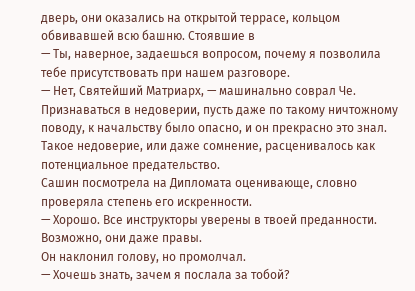дверь, они оказались на открытой террасе, кольцом обвивавшей всю башню. Стоявшие в
— Ты, наверное, задаешься вопросом, почему я позволила тебе присутствовать при нашем разговоре.
— Нет, Святейший Матриарх, — машинально соврал Че. Признаваться в недоверии, пусть даже по такому ничтожному поводу, к начальству было опасно, и он прекрасно это знал. Такое недоверие, или даже сомнение, расценивалось как потенциальное предательство.
Сашин посмотрела на Дипломата оценивающе, словно проверяла степень его искренности.
— Хорошо. Все инструкторы уверены в твоей преданности. Возможно, они даже правы.
Он наклонил голову, но промолчал.
— Хочешь знать, зачем я послала за тобой?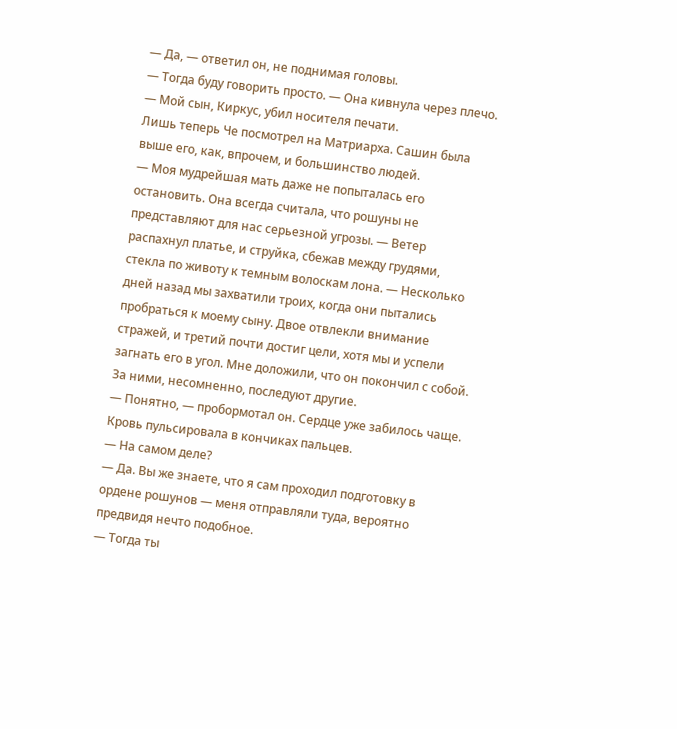— Да, — ответил он, не поднимая головы.
— Тогда буду говорить просто. — Она кивнула через плечо. — Мой сын, Киркус, убил носителя печати.
Лишь теперь Че посмотрел на Матриарха. Сашин была выше его, как, впрочем, и большинство людей.
— Моя мудрейшая мать даже не попыталась его остановить. Она всегда считала, что рошуны не представляют для нас серьезной угрозы. — Ветер распахнул платье, и струйка, сбежав между грудями, стекла по животу к темным волоскам лона. — Несколько дней назад мы захватили троих, когда они пытались пробраться к моему сыну. Двое отвлекли внимание стражей, и третий почти достиг цели, хотя мы и успели загнать его в угол. Мне доложили, что он покончил с собой. За ними, несомненно, последуют другие.
— Понятно, — пробормотал он. Сердце уже забилось чаще. Кровь пульсировала в кончиках пальцев.
— На самом деле?
— Да. Вы же знаете, что я сам проходил подготовку в ордене рошунов — меня отправляли туда, вероятно предвидя нечто подобное.
— Тогда ты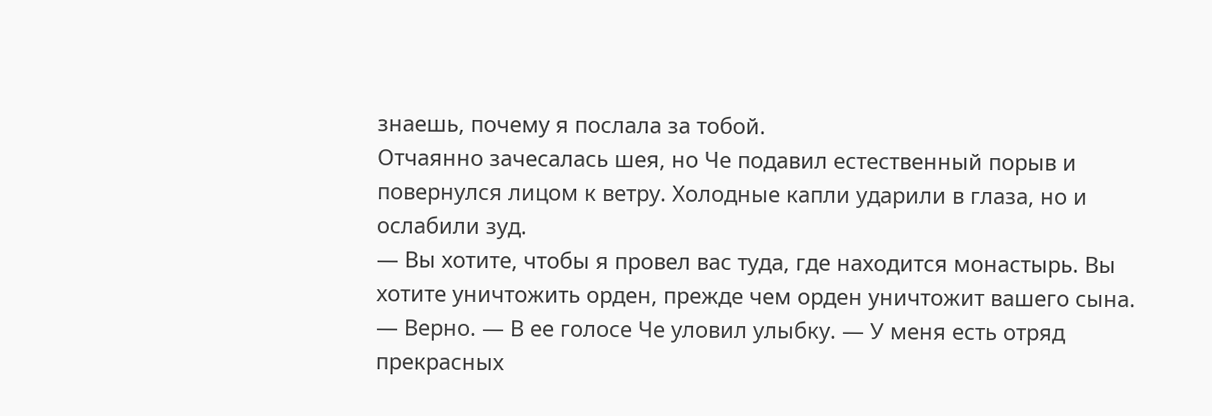знаешь, почему я послала за тобой.
Отчаянно зачесалась шея, но Че подавил естественный порыв и повернулся лицом к ветру. Холодные капли ударили в глаза, но и ослабили зуд.
— Вы хотите, чтобы я провел вас туда, где находится монастырь. Вы хотите уничтожить орден, прежде чем орден уничтожит вашего сына.
— Верно. — В ее голосе Че уловил улыбку. — У меня есть отряд прекрасных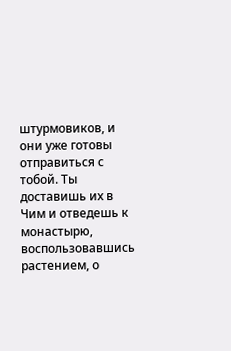штурмовиков, и они уже готовы отправиться с тобой. Ты доставишь их в Чим и отведешь к монастырю, воспользовавшись растением, о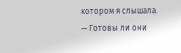котором я слышала.
— Готовы ли они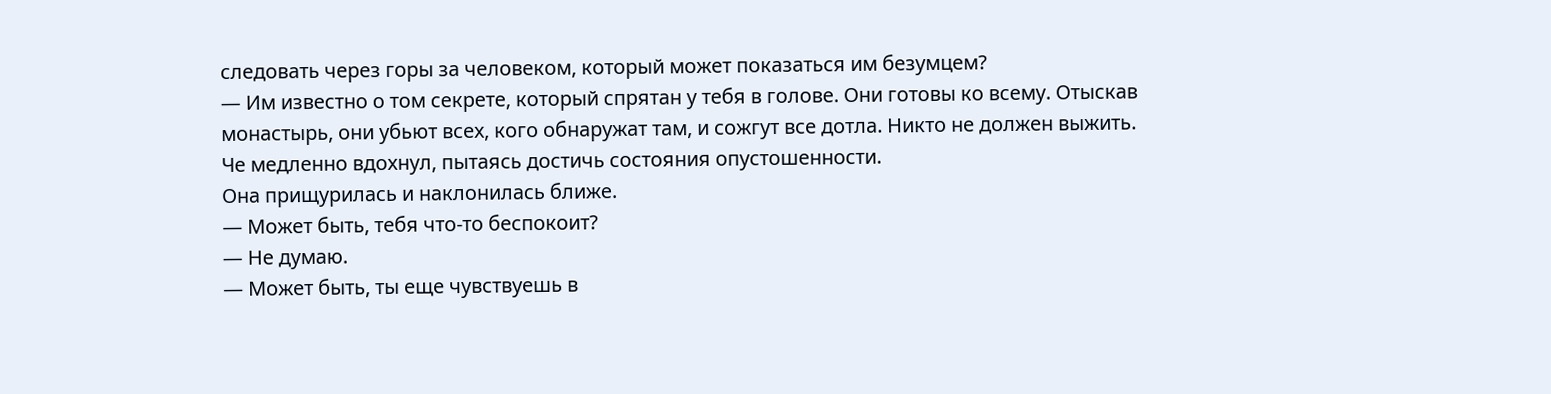следовать через горы за человеком, который может показаться им безумцем?
— Им известно о том секрете, который спрятан у тебя в голове. Они готовы ко всему. Отыскав монастырь, они убьют всех, кого обнаружат там, и сожгут все дотла. Никто не должен выжить.
Че медленно вдохнул, пытаясь достичь состояния опустошенности.
Она прищурилась и наклонилась ближе.
— Может быть, тебя что-то беспокоит?
— Не думаю.
— Может быть, ты еще чувствуешь в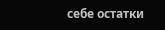себе остатки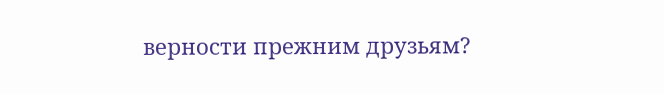верности прежним друзьям?